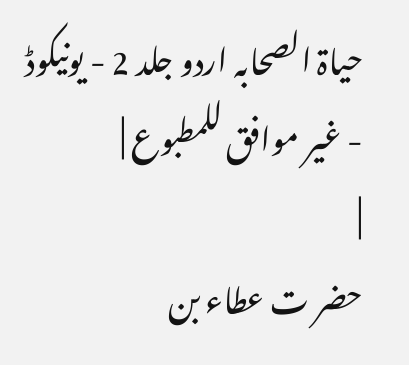حیاۃ الصحابہ اردو جلد 2 - یونیکوڈ - غیر موافق للمطبوع |
|
حضر ت عطاء بن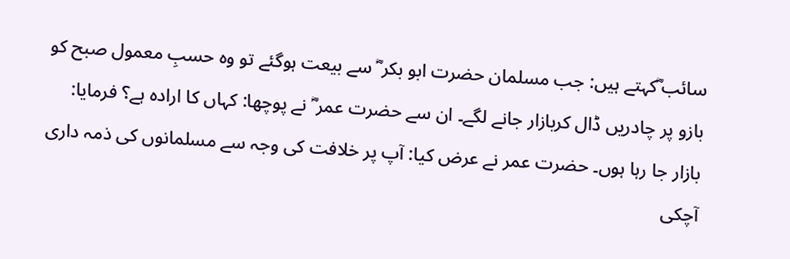سائب ؓکہتے ہیں: جب مسلمان حضرت ابو بکر ؓ سے بیعت ہوگئے تو وہ حسبِ معمول صبح کو بازو پر چادریں ڈال کربازار جانے لگے۔ ان سے حضرت عمر ؓ نے پوچھا: کہاں کا ارادہ ہے؟ فرمایا: بازار جا رہا ہوں۔ حضرت عمر نے عرض کیا: آپ پر خلافت کی وجہ سے مسلمانوں کی ذمہ داری آچکی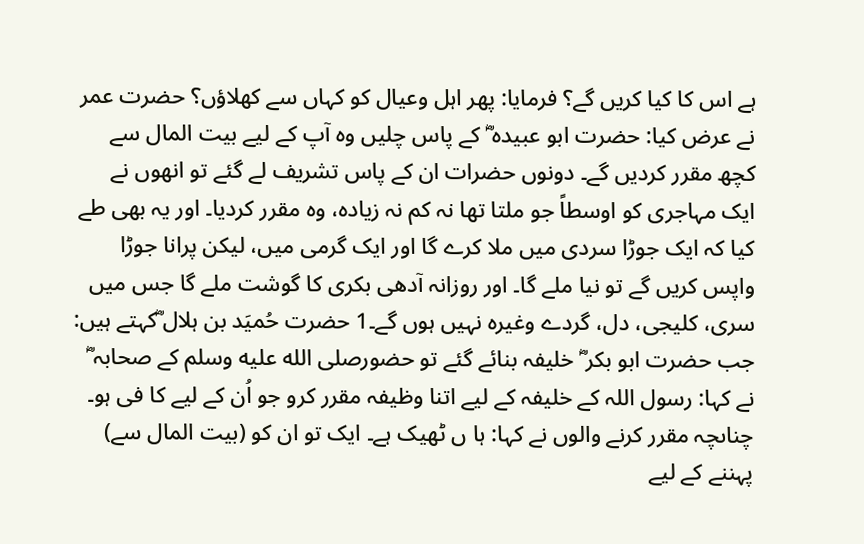ہے اس کا کیا کریں گے؟ فرمایا: پھر اہل وعیال کو کہاں سے کھلاؤں؟ حضرت عمر نے عرض کیا: حضرت ابو عبیدہ ؓ کے پاس چلیں وہ آپ کے لیے بیت المال سے کچھ مقرر کردیں گے۔ دونوں حضرات ان کے پاس تشریف لے گئے تو انھوں نے ایک مہاجری کو اوسطاً جو ملتا تھا نہ کم نہ زیادہ، وہ مقرر کردیا۔ اور یہ بھی طے کیا کہ ایک جوڑا سردی میں ملا کرے گا اور ایک گرمی میں، لیکن پرانا جوڑا واپس کریں گے تو نیا ملے گا۔ اور روزانہ آدھی بکری کا گوشت ملے گا جس میں سری، کلیجی، دل، گردے وغیرہ نہیں ہوں گے۔1 حضرت حُمیَد بن ہلال ؓکہتے ہیں: جب حضرت ابو بکر ؓ خلیفہ بنائے گئے تو حضورصلى الله عليه وسلم کے صحابہ ؓ نے کہا: رسول اللہ کے خلیفہ کے لیے اتنا وظیفہ مقرر کرو جو اُن کے لیے کا فی ہو۔ چناںچہ مقرر کرنے والوں نے کہا: ہا ں ٹھیک ہے۔ ایک تو ان کو (بیت المال سے) پہننے کے لیے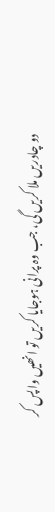دو چادریں ملا کریں گی، جب وہ پرانی ہوجایا کریں تو انھیں واپس کر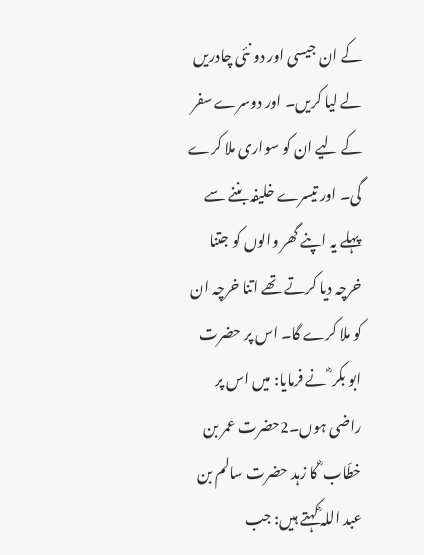کے ان جیسی اور دو نئی چادریں لے لیا کریں۔ اور دوسرے سفر کے لیے ان کو سواری ملا کرے گی۔ اور تیسرے خلیفہ بننے سے پہلے یہ اپنے گھر والوں کو جتنا خرچہ دیا کرتے تھے اتنا خرچہ ان کو ملا کرے گا۔ اس پر حضرت ابو بکر ؓ نے فرمایا: میں اس پر راضی ہوں۔2حضرت عمر بن خطّاب ؓ کا زہد حضرت سالم بن عبد اللہ ؓکہتے ہیں: جب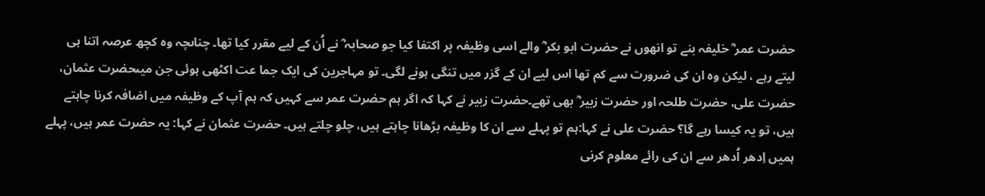حضرت عمر ؓ خلیفہ بنے تو انھوں نے حضرت ابو بکر ؓ والے اسی وظیفہ پر اکتفا کیا جو صحابہ ؓ نے اُن کے لیے مقرر کیا تھا۔ چناںچہ وہ کچھ عرصہ اتنا ہی لیتے رہے ، لیکن وہ ان کی ضرورت سے کم تھا اس لیے ان کے گزر میں تنگی ہونے لگی۔ تو مہاجرین کی ایک جما عت اکٹھی ہوئی جن میںحضرت عثمان، حضرت علی، حضرت طلحہ اور حضرت زبیر ؓ بھی تھے۔حضرت زبیر نے کہا کہ اگر ہم حضرت عمر سے کہیں کہ ہم آپ کے وظیفہ میں اضافہ کرنا چاہتے ہیں، تو یہ کیسا رہے گا؟ حضرت علی نے کہا:ہم تو پہلے سے ان کا وظیفہ بڑھانا چاہتے ہیں، چلو چلتے ہیں۔ حضرت عثمان نے کہا: یہ حضرت عمر ہیں، پہلے ہمیں اِدھر اُدھر سے ان کی رائے معلوم کرنی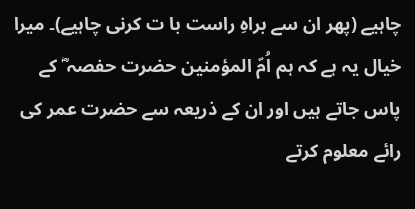چاہیے (پھر ان سے براہِ راست با ت کرنی چاہیے)۔ میرا خیال یہ ہے کہ ہم اُمّ المؤمنین حضرت حفصہ ؓ کے پاس جاتے ہیں اور ان کے ذریعہ سے حضرت عمر کی رائے معلوم کرتے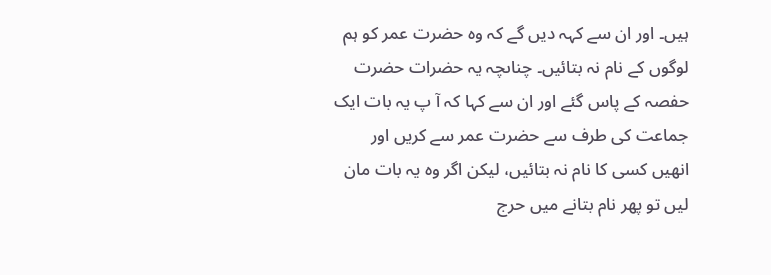ہیں۔ اور ان سے کہہ دیں گے کہ وہ حضرت عمر کو ہم لوگوں کے نام نہ بتائیں۔ چناںچہ یہ حضرات حضرت حفصہ کے پاس گئے اور ان سے کہا کہ آ پ یہ بات ایک جماعت کی طرف سے حضرت عمر سے کریں اور انھیں کسی کا نام نہ بتائیں، لیکن اگر وہ یہ بات مان لیں تو پھر نام بتانے میں حرج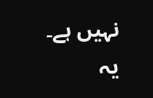نہیں ہے۔ یہ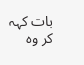بات کہہ کر وہ